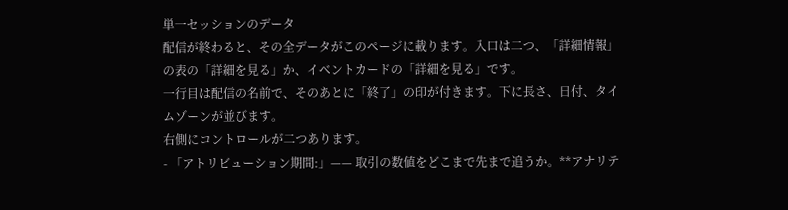単一セッションのデータ
配信が終わると、その全データがこのページに載ります。入口は二つ、「詳細情報」の表の「詳細を見る」か、イベントカードの「詳細を見る」です。
一行目は配信の名前で、そのあとに「終了」の印が付きます。下に長さ、日付、タイムゾーンが並びます。
右側にコントロールが二つあります。
- 「アトリビューション期間:」—— 取引の数値をどこまで先まで追うか。**アナリテ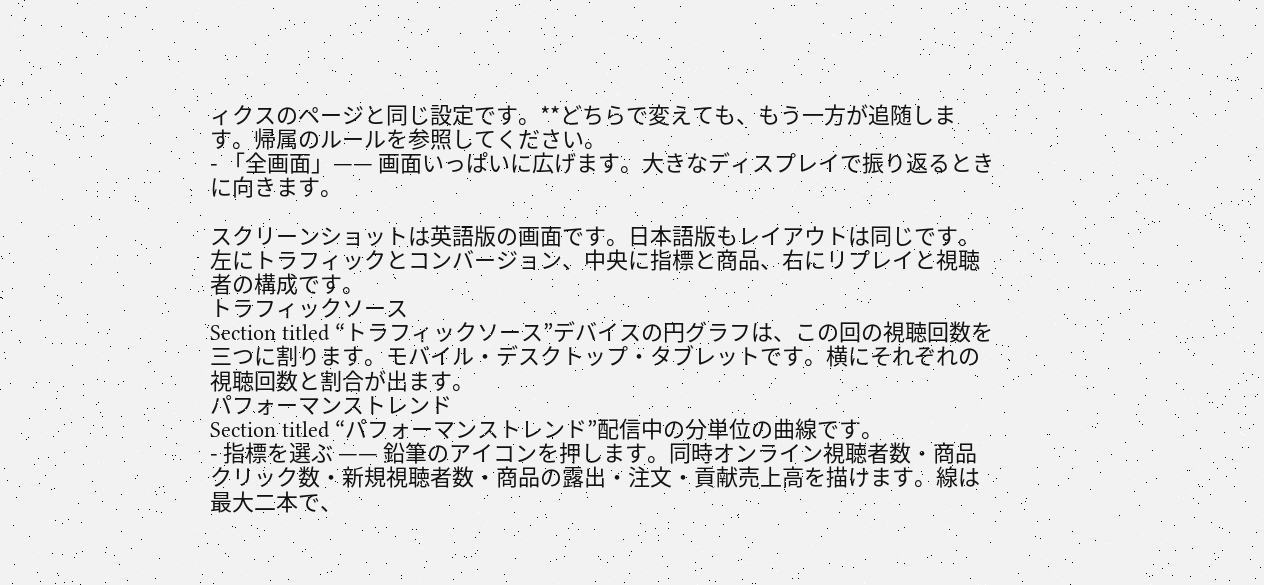ィクスのページと同じ設定です。**どちらで変えても、もう一方が追随します。帰属のルールを参照してください。
- 「全画面」—— 画面いっぱいに広げます。大きなディスプレイで振り返るときに向きます。

スクリーンショットは英語版の画面です。日本語版もレイアウトは同じです。
左にトラフィックとコンバージョン、中央に指標と商品、右にリプレイと視聴者の構成です。
トラフィックソース
Section titled “トラフィックソース”デバイスの円グラフは、この回の視聴回数を三つに割ります。モバイル・デスクトップ・タブレットです。横にそれぞれの視聴回数と割合が出ます。
パフォーマンストレンド
Section titled “パフォーマンストレンド”配信中の分単位の曲線です。
- 指標を選ぶ —— 鉛筆のアイコンを押します。同時オンライン視聴者数・商品クリック数・新規視聴者数・商品の露出・注文・貢献売上高を描けます。線は最大二本で、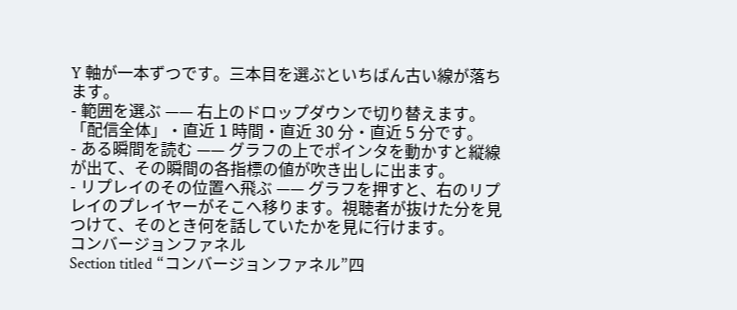Y 軸が一本ずつです。三本目を選ぶといちばん古い線が落ちます。
- 範囲を選ぶ —— 右上のドロップダウンで切り替えます。「配信全体」・直近 1 時間・直近 30 分・直近 5 分です。
- ある瞬間を読む —— グラフの上でポインタを動かすと縦線が出て、その瞬間の各指標の値が吹き出しに出ます。
- リプレイのその位置へ飛ぶ —— グラフを押すと、右のリプレイのプレイヤーがそこへ移ります。視聴者が抜けた分を見つけて、そのとき何を話していたかを見に行けます。
コンバージョンファネル
Section titled “コンバージョンファネル”四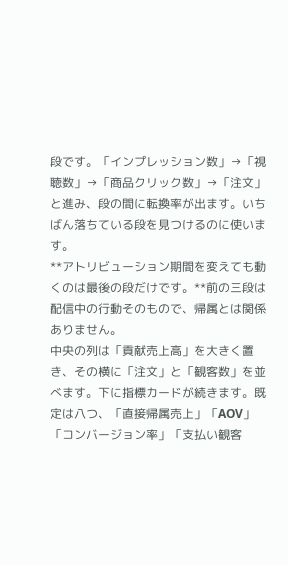段です。「インプレッション数」→「視聴数」→「商品クリック数」→「注文」と進み、段の間に転換率が出ます。いちばん落ちている段を見つけるのに使います。
**アトリビューション期間を変えても動くのは最後の段だけです。**前の三段は配信中の行動そのもので、帰属とは関係ありません。
中央の列は「貢献売上高」を大きく置き、その横に「注文」と「観客数」を並べます。下に指標カードが続きます。既定は八つ、「直接帰属売上」「AOV」「コンバージョン率」「支払い観客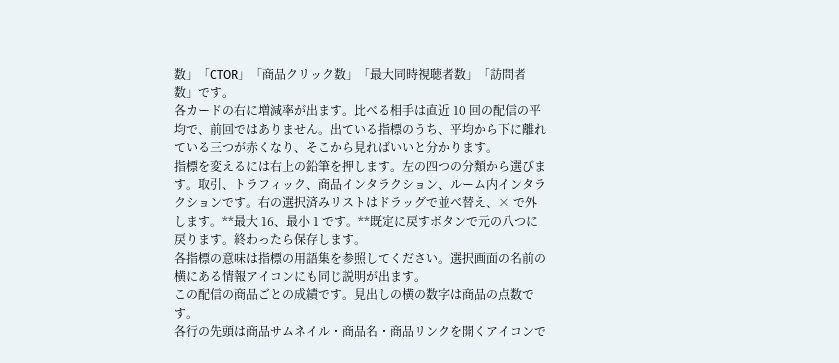数」「CTOR」「商品クリック数」「最大同時視聴者数」「訪問者数」です。
各カードの右に増減率が出ます。比べる相手は直近 10 回の配信の平均で、前回ではありません。出ている指標のうち、平均から下に離れている三つが赤くなり、そこから見ればいいと分かります。
指標を変えるには右上の鉛筆を押します。左の四つの分類から選びます。取引、トラフィック、商品インタラクション、ルーム内インタラクションです。右の選択済みリストはドラッグで並べ替え、× で外します。**最大 16、最小 1 です。**既定に戻すボタンで元の八つに戻ります。終わったら保存します。
各指標の意味は指標の用語集を参照してください。選択画面の名前の横にある情報アイコンにも同じ説明が出ます。
この配信の商品ごとの成績です。見出しの横の数字は商品の点数です。
各行の先頭は商品サムネイル・商品名・商品リンクを開くアイコンで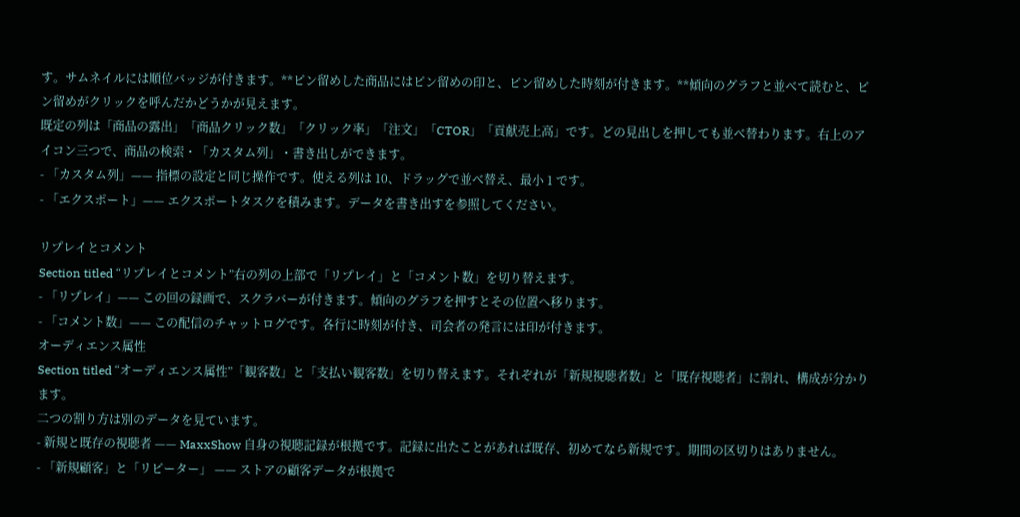す。サムネイルには順位バッジが付きます。**ピン留めした商品にはピン留めの印と、ピン留めした時刻が付きます。**傾向のグラフと並べて読むと、ピン留めがクリックを呼んだかどうかが見えます。
既定の列は「商品の露出」「商品クリック数」「クリック率」「注文」「CTOR」「貢献売上高」です。どの見出しを押しても並べ替わります。右上のアイコン三つで、商品の検索・「カスタム列」・書き出しができます。
- 「カスタム列」—— 指標の設定と同じ操作です。使える列は 10、ドラッグで並べ替え、最小 1 です。
- 「エクスポート」—— エクスポートタスクを積みます。データを書き出すを参照してください。

リプレイとコメント
Section titled “リプレイとコメント”右の列の上部で「リプレイ」と「コメント数」を切り替えます。
- 「リプレイ」—— この回の録画で、スクラバーが付きます。傾向のグラフを押すとその位置へ移ります。
- 「コメント数」—— この配信のチャットログです。各行に時刻が付き、司会者の発言には印が付きます。
オーディエンス属性
Section titled “オーディエンス属性”「観客数」と「支払い観客数」を切り替えます。それぞれが「新規視聴者数」と「既存視聴者」に割れ、構成が分かります。
二つの割り方は別のデータを見ています。
- 新規と既存の視聴者 —— MaxxShow 自身の視聴記録が根拠です。記録に出たことがあれば既存、初めてなら新規です。期間の区切りはありません。
- 「新規顧客」と「リピーター」 —— ストアの顧客データが根拠で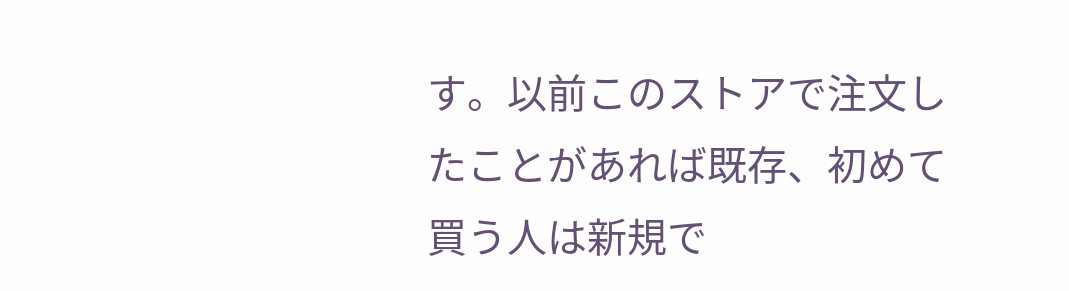す。以前このストアで注文したことがあれば既存、初めて買う人は新規で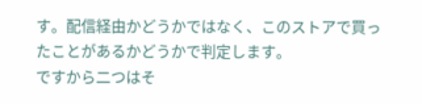す。配信経由かどうかではなく、このストアで買ったことがあるかどうかで判定します。
ですから二つはそ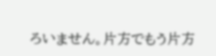ろいません。片方でもう片方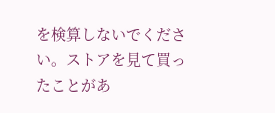を検算しないでください。ストアを見て買ったことがあ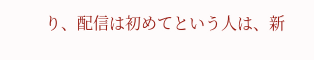り、配信は初めてという人は、新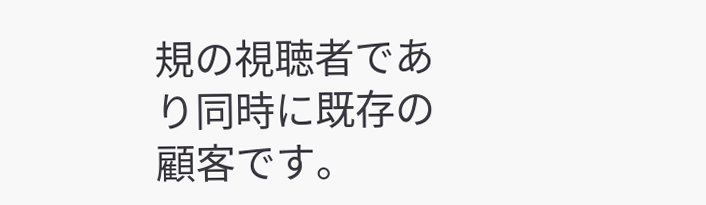規の視聴者であり同時に既存の顧客です。